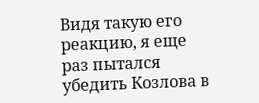Видя такую его реакцию, я еще раз пытался убедить Козлова в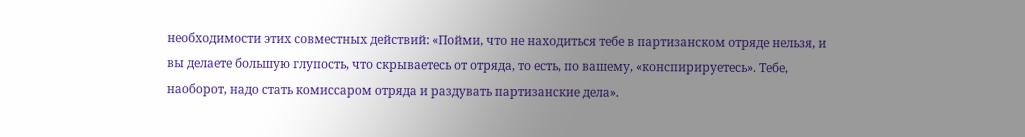необходимости этих совместных действий: «Пойми, что не находиться тебе в партизанском отряде нельзя, и вы делаете большую глупость, что скрываетесь от отряда, то есть, по вашему, «конспирируетесь». Тебе, наоборот, надо стать комиссаром отряда и раздувать партизанские дела».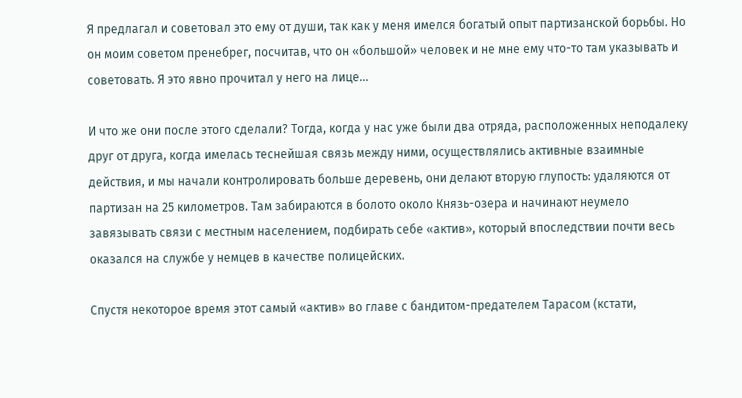Я предлагал и советовал это ему от души, так как у меня имелся богатый опыт партизанской борьбы. Но он моим советом пренебрег, посчитав, что он «большой» человек и не мне ему что-то там указывать и советовать. Я это явно прочитал у него на лице…

И что же они после этого сделали? Тогда, когда у нас уже были два отряда, расположенных неподалеку друг от друга, когда имелась теснейшая связь между ними, осуществлялись активные взаимные действия, и мы начали контролировать больше деревень, они делают вторую глупость: удаляются от партизан на 25 километров. Там забираются в болото около Князь-озера и начинают неумело завязывать связи с местным населением, подбирать себе «актив», который впоследствии почти весь оказался на службе у немцев в качестве полицейских.

Спустя некоторое время этот самый «актив» во главе с бандитом-предателем Тарасом (кстати,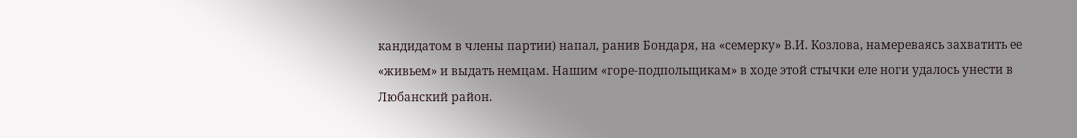кандидатом в члены партии) напал, ранив Бондаря, на «семерку» В.И. Козлова, намереваясь захватить ее «живьем» и выдать немцам. Нашим «горе-подпольщикам» в ходе этой стычки еле ноги удалось унести в Любанский район.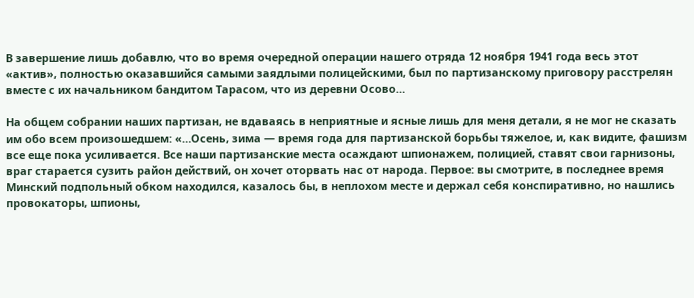В завершение лишь добавлю, что во время очередной операции нашего отряда 12 ноября 1941 года весь этот «актив», полностью оказавшийся самыми заядлыми полицейскими, был по партизанскому приговору расстрелян вместе с их начальником бандитом Тарасом, что из деревни Осово…

На общем собрании наших партизан, не вдаваясь в неприятные и ясные лишь для меня детали, я не мог не сказать им обо всем произошедшем: «…Осень, зима — время года для партизанской борьбы тяжелое, и, как видите, фашизм все еще пока усиливается. Все наши партизанские места осаждают шпионажем, полицией, ставят свои гарнизоны, враг старается сузить район действий, он хочет оторвать нас от народа. Первое: вы смотрите, в последнее время Минский подпольный обком находился, казалось бы, в неплохом месте и держал себя конспиративно, но нашлись провокаторы, шпионы,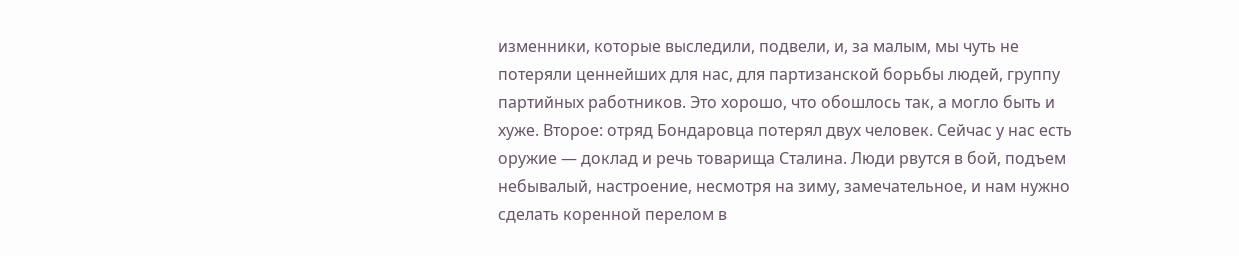изменники, которые выследили, подвели, и, за малым, мы чуть не потеряли ценнейших для нас, для партизанской борьбы людей, группу партийных работников. Это хорошо, что обошлось так, а могло быть и хуже. Второе: отряд Бондаровца потерял двух человек. Сейчас у нас есть оружие — доклад и речь товарища Сталина. Люди рвутся в бой, подъем небывалый, настроение, несмотря на зиму, замечательное, и нам нужно сделать коренной перелом в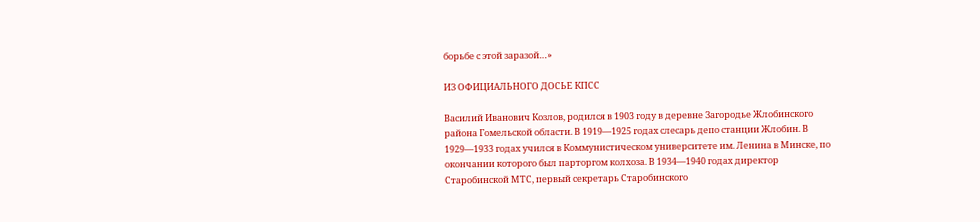борьбе с этой заразой…»

ИЗ ОФИЦИАЛЬНОГО ДОСЬЕ КПСС

Василий Иванович Козлов, родился в 1903 году в деревне Загородье Жлобинского района Гомельской области. В 1919—1925 годах слесарь депо станции Жлобин. В 1929—1933 годах учился в Коммунистическом университете им. Ленина в Минске, по окончании которого был парторгом колхоза. В 1934—1940 годах директор Старобинской МТС, первый секретарь Старобинского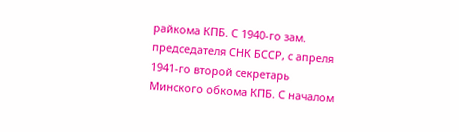райкома КПБ. С 1940-го зам. председателя СНК БССР, с апреля 1941-го второй секретарь Минского обкома КПБ. С началом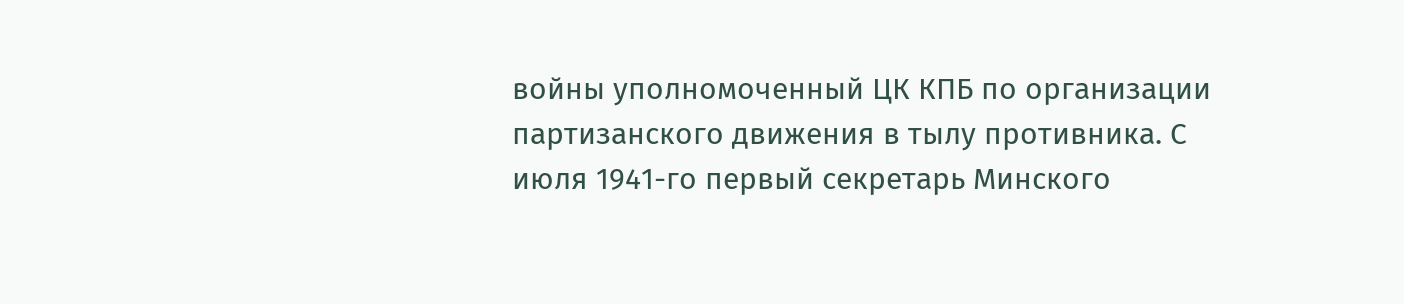войны уполномоченный ЦК КПБ по организации партизанского движения в тылу противника. С июля 1941-го первый секретарь Минского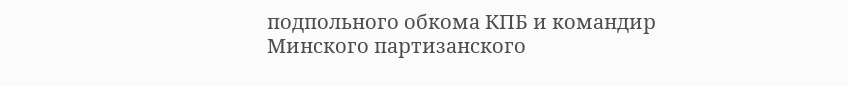подпольного обкома КПБ и командир Минского партизанского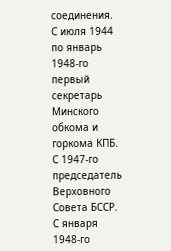соединения. С июля 1944 по январь 1948-го первый секретарь Минского обкома и горкома КПБ. С 1947-го председатель Верховного Совета БССР. С января 1948-го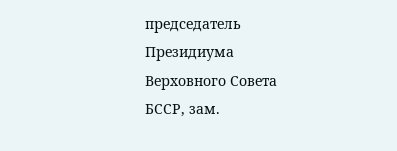председатель Президиума Верховного Совета БССР, зам.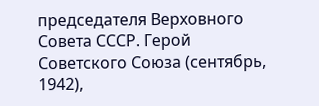председателя Верховного Совета СССР. Герой Советского Союза (сентябрь, 1942),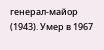генерал-майор (1943). Умер в 1967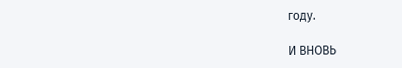году.

И ВНОВЬ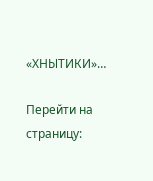«ХНЫТИКИ»…

Перейти на страницу: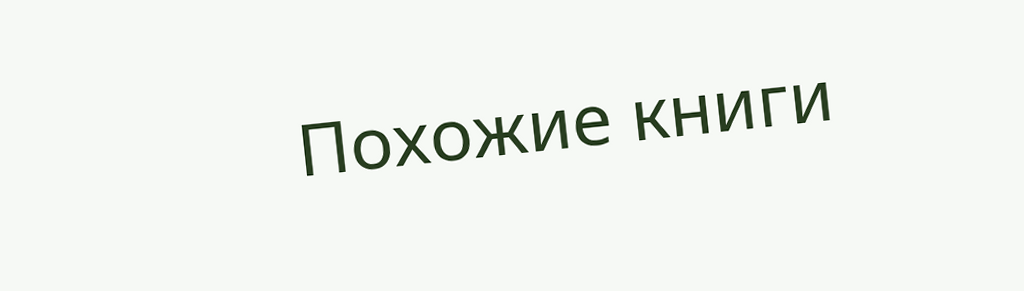Похожие книги